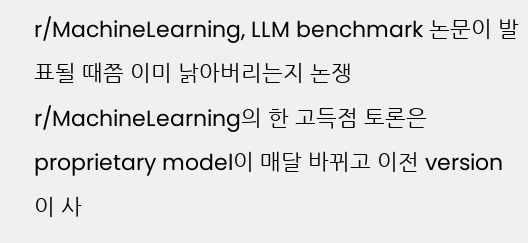r/MachineLearning, LLM benchmark 논문이 발표될 때쯤 이미 낡아버리는지 논쟁
r/MachineLearning의 한 고득점 토론은 proprietary model이 매달 바뀌고 이전 version이 사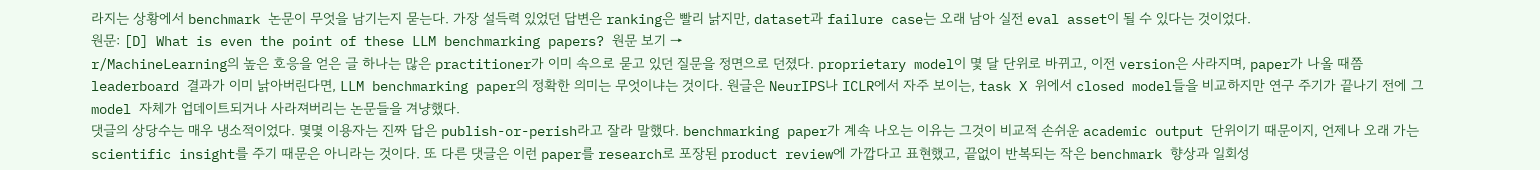라지는 상황에서 benchmark 논문이 무엇을 남기는지 묻는다. 가장 설득력 있었던 답변은 ranking은 빨리 낡지만, dataset과 failure case는 오래 남아 실전 eval asset이 될 수 있다는 것이었다.
원문: [D] What is even the point of these LLM benchmarking papers? 원문 보기 →
r/MachineLearning의 높은 호응을 얻은 글 하나는 많은 practitioner가 이미 속으로 묻고 있던 질문을 정면으로 던졌다. proprietary model이 몇 달 단위로 바뀌고, 이전 version은 사라지며, paper가 나올 때쯤 leaderboard 결과가 이미 낡아버린다면, LLM benchmarking paper의 정확한 의미는 무엇이냐는 것이다. 원글은 NeurIPS나 ICLR에서 자주 보이는, task X 위에서 closed model들을 비교하지만 연구 주기가 끝나기 전에 그 model 자체가 업데이트되거나 사라져버리는 논문들을 겨냥했다.
댓글의 상당수는 매우 냉소적이었다. 몇몇 이용자는 진짜 답은 publish-or-perish라고 잘라 말했다. benchmarking paper가 계속 나오는 이유는 그것이 비교적 손쉬운 academic output 단위이기 때문이지, 언제나 오래 가는 scientific insight를 주기 때문은 아니라는 것이다. 또 다른 댓글은 이런 paper를 research로 포장된 product review에 가깝다고 표현했고, 끝없이 반복되는 작은 benchmark 향상과 일회성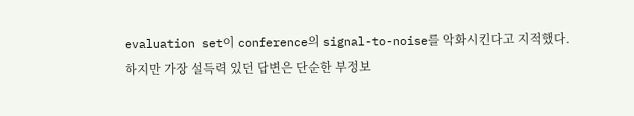evaluation set이 conference의 signal-to-noise를 악화시킨다고 지적했다.
하지만 가장 설득력 있던 답변은 단순한 부정보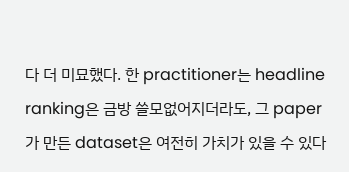다 더 미묘했다. 한 practitioner는 headline ranking은 금방 쓸모없어지더라도, 그 paper가 만든 dataset은 여전히 가치가 있을 수 있다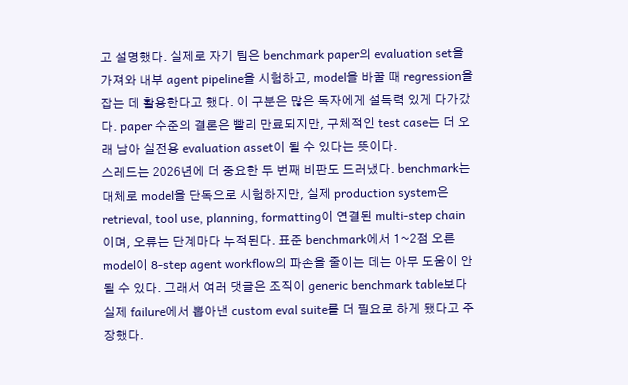고 설명했다. 실제로 자기 팀은 benchmark paper의 evaluation set을 가져와 내부 agent pipeline을 시험하고, model을 바꿀 때 regression을 잡는 데 활용한다고 했다. 이 구분은 많은 독자에게 설득력 있게 다가갔다. paper 수준의 결론은 빨리 만료되지만, 구체적인 test case는 더 오래 남아 실전용 evaluation asset이 될 수 있다는 뜻이다.
스레드는 2026년에 더 중요한 두 번째 비판도 드러냈다. benchmark는 대체로 model을 단독으로 시험하지만, 실제 production system은 retrieval, tool use, planning, formatting이 연결된 multi-step chain이며, 오류는 단계마다 누적된다. 표준 benchmark에서 1~2점 오른 model이 8-step agent workflow의 파손을 줄이는 데는 아무 도움이 안 될 수 있다. 그래서 여러 댓글은 조직이 generic benchmark table보다 실제 failure에서 뽑아낸 custom eval suite를 더 필요로 하게 됐다고 주장했다.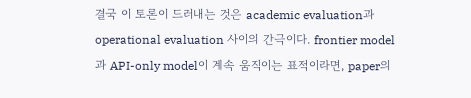결국 이 토론이 드러내는 것은 academic evaluation과 operational evaluation 사이의 간극이다. frontier model과 API-only model이 계속 움직이는 표적이라면, paper의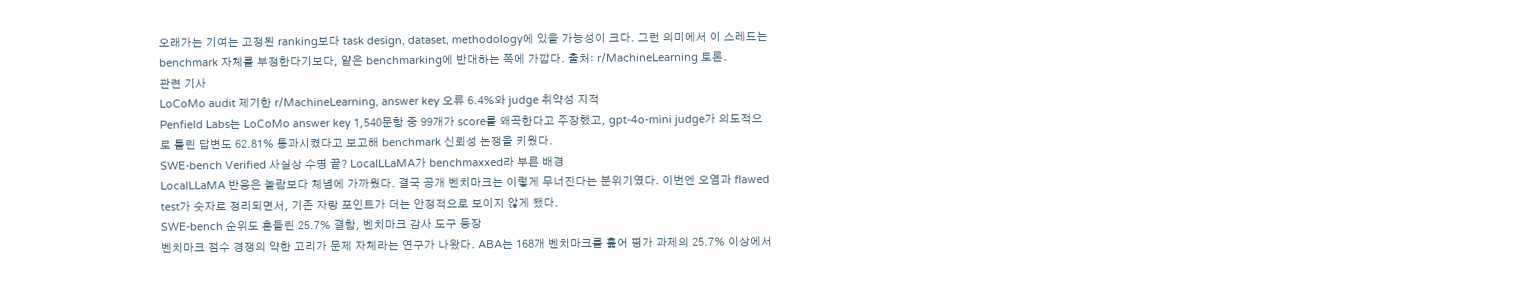오래가는 기여는 고정된 ranking보다 task design, dataset, methodology에 있을 가능성이 크다. 그런 의미에서 이 스레드는 benchmark 자체를 부정한다기보다, 얕은 benchmarking에 반대하는 쪽에 가깝다. 출처: r/MachineLearning 토론.
관련 기사
LoCoMo audit 제기한 r/MachineLearning, answer key 오류 6.4%와 judge 취약성 지적
Penfield Labs는 LoCoMo answer key 1,540문항 중 99개가 score를 왜곡한다고 주장했고, gpt-4o-mini judge가 의도적으로 틀린 답변도 62.81% 통과시켰다고 보고해 benchmark 신뢰성 논쟁을 키웠다.
SWE-bench Verified 사실상 수명 끝? LocalLLaMA가 benchmaxxed라 부른 배경
LocalLLaMA 반응은 놀람보다 체념에 가까웠다. 결국 공개 벤치마크는 이렇게 무너진다는 분위기였다. 이번엔 오염과 flawed test가 숫자로 정리되면서, 기존 자랑 포인트가 더는 안정적으로 보이지 않게 됐다.
SWE-bench 순위도 흔들린 25.7% 결함, 벤치마크 감사 도구 등장
벤치마크 점수 경쟁의 약한 고리가 문제 자체라는 연구가 나왔다. ABA는 168개 벤치마크를 훑어 평가 과제의 25.7% 이상에서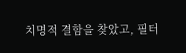치명적 결함을 찾았고, 필터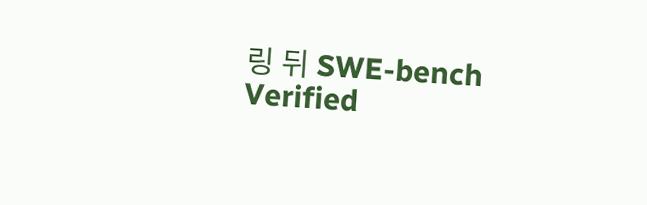링 뒤 SWE-bench Verified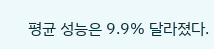평균 성능은 9.9% 달라졌다.